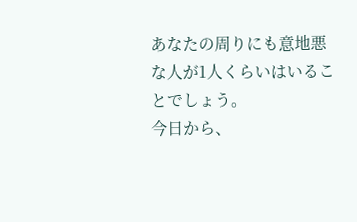あなたの周りにも意地悪な人が1人くらいはいることでしょう。
今日から、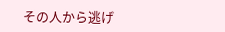その人から逃げ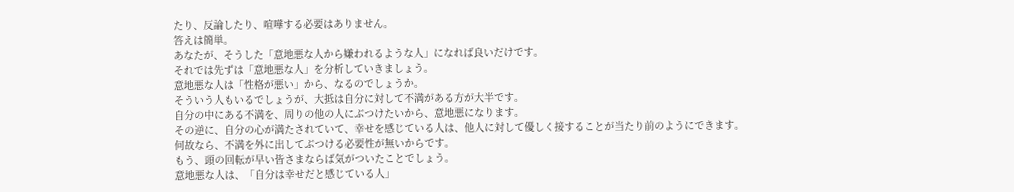たり、反論したり、喧嘩する必要はありません。
答えは簡単。
あなたが、そうした「意地悪な人から嫌われるような人」になれば良いだけです。
それでは先ずは「意地悪な人」を分析していきましょう。
意地悪な人は「性格が悪い」から、なるのでしょうか。
そういう人もいるでしょうが、大抵は自分に対して不満がある方が大半です。
自分の中にある不満を、周りの他の人にぶつけたいから、意地悪になります。
その逆に、自分の心が満たされていて、幸せを感じている人は、他人に対して優しく接することが当たり前のようにできます。
何故なら、不満を外に出してぶつける必要性が無いからです。
もう、頭の回転が早い皆さまならば気がついたことでしょう。
意地悪な人は、「自分は幸せだと感じている人」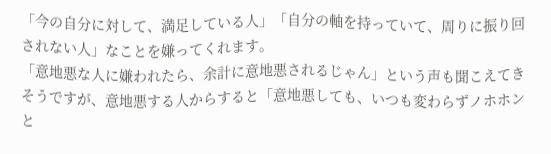「今の自分に対して、満足している人」「自分の軸を持っていて、周りに振り回されない人」なことを嫌ってくれます。
「意地悪な人に嫌われたら、余計に意地悪されるじゃん」という声も聞こえてきそうですが、意地悪する人からすると「意地悪しても、いつも変わらずノホホンと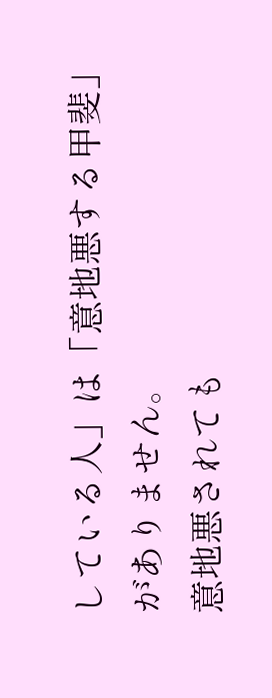している人」は「意地悪する甲斐」がありません。
意地悪されても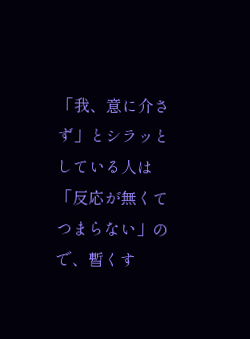「我、意に介さず」とシラッとしている人は「反応が無くてつまらない」ので、暫くす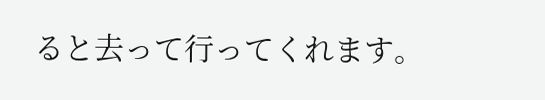ると去って行ってくれます。